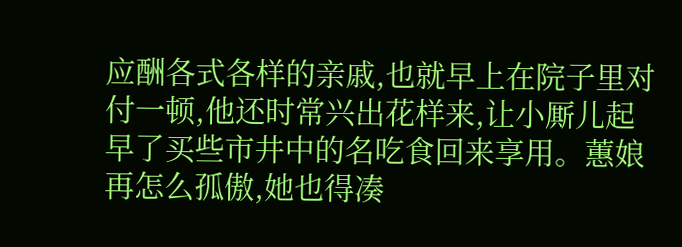应酬各式各样的亲戚,也就早上在院子里对付一顿,他还时常兴出花样来,让小厮儿起早了买些市井中的名吃食回来享用。蕙娘再怎么孤傲,她也得凑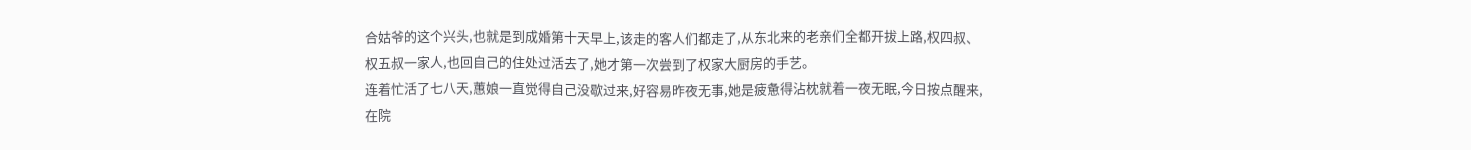合姑爷的这个兴头,也就是到成婚第十天早上,该走的客人们都走了,从东北来的老亲们全都开拔上路,权四叔、权五叔一家人,也回自己的住处过活去了,她才第一次尝到了权家大厨房的手艺。
连着忙活了七八天,蕙娘一直觉得自己没歇过来,好容易昨夜无事,她是疲惫得沾枕就着一夜无眠,今日按点醒来,在院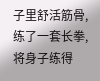子里舒活筋骨,练了一套长拳,将身子练得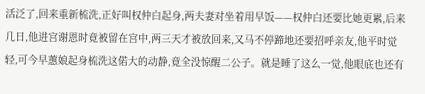活泛了,回来重新梳洗,正好叫权仲白起身,两夫妻对坐着用早饭——权仲白还要比她更累,后来几日,他进宫谢恩时竟被留在宫中,两三天才被放回来,又马不停蹄地还要招呼亲友,他平时觉轻,可今早蕙娘起身梳洗这偌大的动静,竟全没惊醒二公子。就是睡了这么一觉,他眼底也还有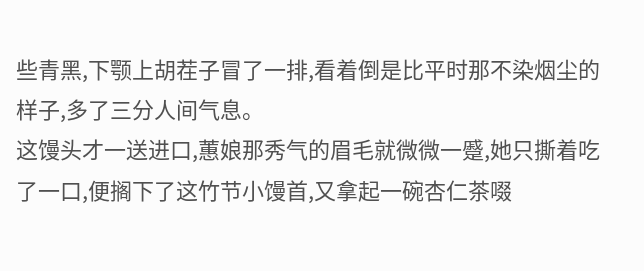些青黑,下颚上胡茬子冒了一排,看着倒是比平时那不染烟尘的样子,多了三分人间气息。
这馒头才一送进口,蕙娘那秀气的眉毛就微微一蹙,她只撕着吃了一口,便搁下了这竹节小馒首,又拿起一碗杏仁茶啜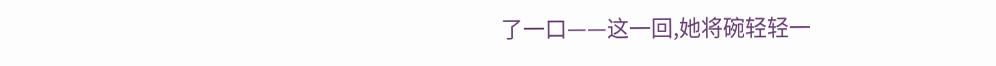了一口——这一回,她将碗轻轻一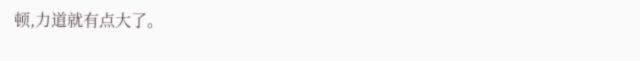顿,力道就有点大了。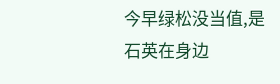今早绿松没当值,是石英在身边